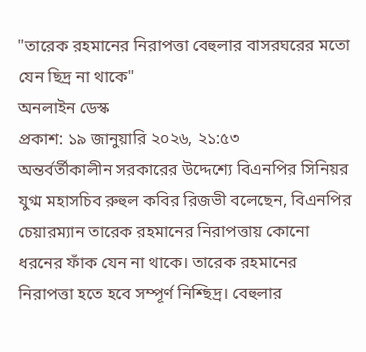"তারেক রহমানের নিরাপত্তা বেহুলার বাসরঘরের মতো যেন ছিদ্র না থাকে"
অনলাইন ডেস্ক
প্রকাশ: ১৯ জানুয়ারি ২০২৬, ২১:৫৩
অন্তর্বর্তীকালীন সরকারের উদ্দেশ্যে বিএনপির সিনিয়র যুগ্ম মহাসচিব রুহুল কবির রিজভী বলেছেন, বিএনপির চেয়ারম্যান তারেক রহমানের নিরাপত্তায় কোনো ধরনের ফাঁক যেন না থাকে। তারেক রহমানের নিরাপত্তা হতে হবে সম্পূর্ণ নিশ্ছিদ্র। বেহুলার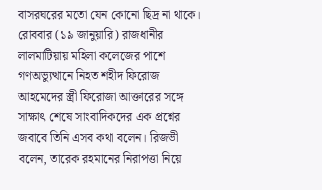বাসরঘরের মতো যেন কোনো ছিদ্র না থাকে।
রোববার (১৯ জানুয়ারি) রাজধানীর লালমাটিয়ায় মহিলা কলেজের পাশে গণঅভ্যুত্থানে নিহত শহীদ ফিরোজ আহমেদের স্ত্রী ফিরোজা আক্তারের সঙ্গে সাক্ষাৎ শেষে সাংবাদিকদের এক প্রশ্নের জবাবে তিনি এসব কথা বলেন। রিজভী বলেন, তারেক রহমানের নিরাপত্তা নিয়ে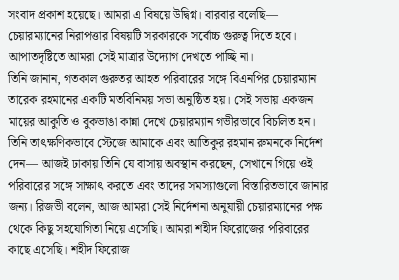সংবাদ প্রকাশ হয়েছে। আমরা এ বিষয়ে উদ্বিগ্ন। বারবার বলেছি— চেয়ারম্যানের নিরাপত্তার বিষয়টি সরকারকে সর্বোচ্চ গুরুত্ব দিতে হবে। আপাতদৃষ্টিতে আমরা সেই মাত্রার উদ্যোগ দেখতে পাচ্ছি না।
তিনি জানান, গতকাল গুরুতর আহত পরিবারের সঙ্গে বিএনপির চেয়ারম্যান তারেক রহমানের একটি মতবিনিময় সভা অনুষ্ঠিত হয়। সেই সভায় একজন মায়ের আকুতি ও বুকভাঙা কান্না দেখে চেয়ারম্যান গভীরভাবে বিচলিত হন। তিনি তাৎক্ষণিকভাবে স্টেজে আমাকে এবং আতিকুর রহমান রুমনকে নির্দেশ দেন— আজই ঢাকায় তিনি যে বাসায় অবস্থান করছেন, সেখানে গিয়ে ওই পরিবারের সঙ্গে সাক্ষাৎ করতে এবং তাদের সমস্যাগুলো বিস্তারিতভাবে জানার জন্য। রিজভী বলেন, আজ আমরা সেই নির্দেশনা অনুযায়ী চেয়ারম্যানের পক্ষ থেকে কিছু সহযোগিতা নিয়ে এসেছি। আমরা শহীদ ফিরোজের পরিবারের কাছে এসেছি। শহীদ ফিরোজ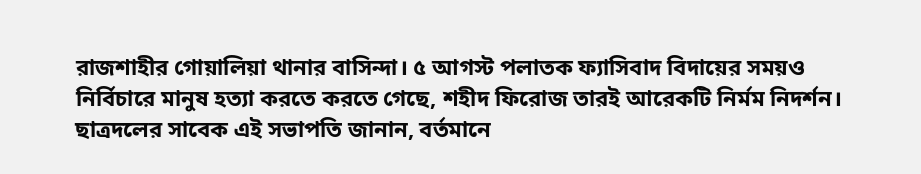রাজশাহীর গোয়ালিয়া থানার বাসিন্দা। ৫ আগস্ট পলাতক ফ্যাসিবাদ বিদায়ের সময়ও নির্বিচারে মানুষ হত্যা করতে করতে গেছে, শহীদ ফিরোজ তারই আরেকটি নির্মম নিদর্শন।
ছাত্রদলের সাবেক এই সভাপতি জানান, বর্তমানে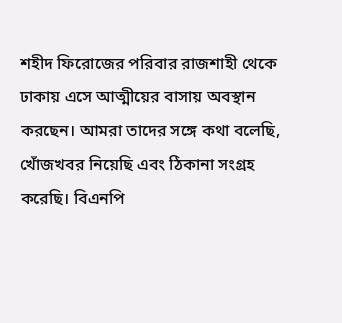শহীদ ফিরোজের পরিবার রাজশাহী থেকে ঢাকায় এসে আত্মীয়ের বাসায় অবস্থান করছেন। আমরা তাদের সঙ্গে কথা বলেছি, খোঁজখবর নিয়েছি এবং ঠিকানা সংগ্রহ করেছি। বিএনপি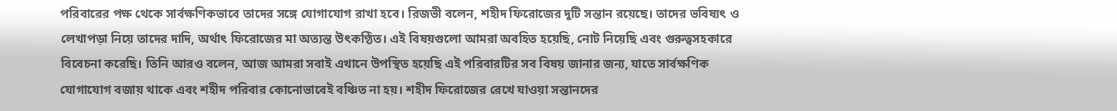পরিবারের পক্ষ থেকে সার্বক্ষণিকভাবে তাদের সঙ্গে যোগাযোগ রাখা হবে। রিজভী বলেন, শহীদ ফিরোজের দুটি সন্তান রয়েছে। তাদের ভবিষ্যৎ ও লেখাপড়া নিয়ে তাদের দাদি, অর্থাৎ ফিরোজের মা অত্যন্ত উৎকণ্ঠিত। এই বিষয়গুলো আমরা অবহিত হয়েছি, নোট নিয়েছি এবং গুরুত্বসহকারে বিবেচনা করেছি। তিনি আরও বলেন, আজ আমরা সবাই এখানে উপস্থিত হয়েছি এই পরিবারটির সব বিষয় জানার জন্য, যাতে সার্বক্ষণিক যোগাযোগ বজায় থাকে এবং শহীদ পরিবার কোনোভাবেই বঞ্চিত না হয়। শহীদ ফিরোজের রেখে যাওয়া সন্তানদের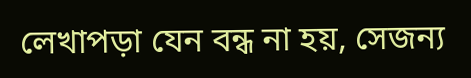লেখাপড়া যেন বন্ধ না হয়, সেজন্য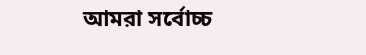আমরা সর্বোচ্চ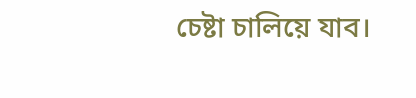চেষ্টা চালিয়ে যাব।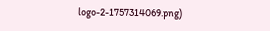logo-2-1757314069.png)